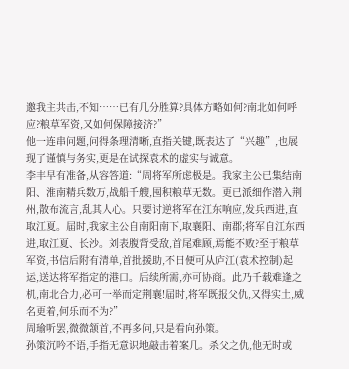邀我主共击,不知……已有几分胜算?具体方略如何?南北如何呼应?粮草军资,又如何保障接济?”
他一连串问题,问得条理清晰,直指关键,既表达了“兴趣”,也展现了谨慎与务实,更是在试探袁术的虚实与诚意。
李丰早有准备,从容答道:“周将军所虑极是。我家主公已集结南阳、淮南精兵数万,战船千艘,囤积粮草无数。更已派细作潜入荆州,散布流言,乱其人心。只要讨逆将军在江东响应,发兵西进,直取江夏。届时,我家主公自南阳南下,取襄阳、南郡;将军自江东西进,取江夏、长沙。刘表腹背受敌,首尾难顾,焉能不败?至于粮草军资,书信后附有清单,首批援助,不日便可从庐江(袁术控制)起运,送达将军指定的港口。后续所需,亦可协商。此乃千载难逢之机,南北合力,必可一举而定荆襄!届时,将军既报父仇,又得实土,威名更着,何乐而不为?”
周瑜听罢,微微颔首,不再多问,只是看向孙策。
孙策沉吟不语,手指无意识地敲击着案几。杀父之仇,他无时或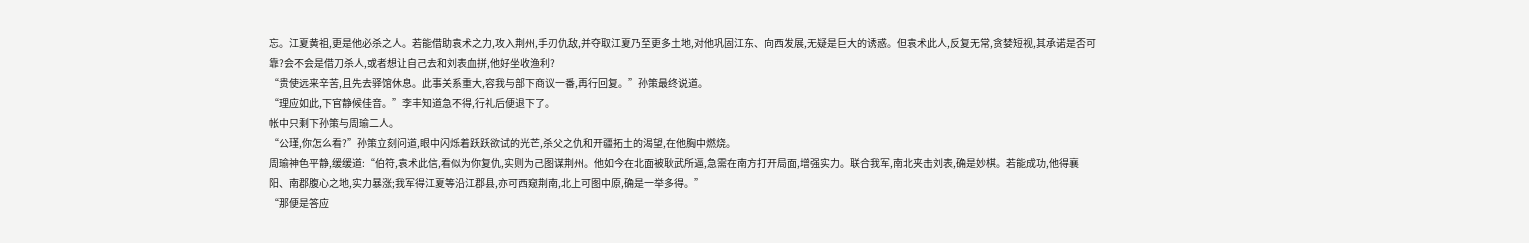忘。江夏黄祖,更是他必杀之人。若能借助袁术之力,攻入荆州,手刃仇敌,并夺取江夏乃至更多土地,对他巩固江东、向西发展,无疑是巨大的诱惑。但袁术此人,反复无常,贪婪短视,其承诺是否可靠?会不会是借刀杀人,或者想让自己去和刘表血拼,他好坐收渔利?
“贵使远来辛苦,且先去驿馆休息。此事关系重大,容我与部下商议一番,再行回复。”孙策最终说道。
“理应如此,下官静候佳音。”李丰知道急不得,行礼后便退下了。
帐中只剩下孙策与周瑜二人。
“公瑾,你怎么看?”孙策立刻问道,眼中闪烁着跃跃欲试的光芒,杀父之仇和开疆拓土的渴望,在他胸中燃烧。
周瑜神色平静,缓缓道:“伯符,袁术此信,看似为你复仇,实则为己图谋荆州。他如今在北面被耿武所逼,急需在南方打开局面,增强实力。联合我军,南北夹击刘表,确是妙棋。若能成功,他得襄阳、南郡腹心之地,实力暴涨;我军得江夏等沿江郡县,亦可西窥荆南,北上可图中原,确是一举多得。”
“那便是答应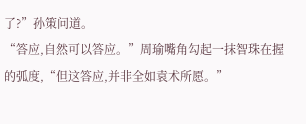了?”孙策问道。
“答应,自然可以答应。”周瑜嘴角勾起一抹智珠在握的弧度,“但这答应,并非全如袁术所愿。”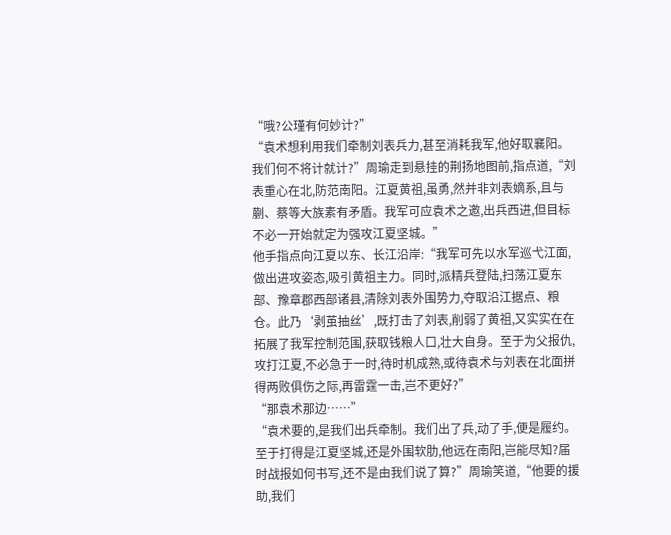“哦?公瑾有何妙计?”
“袁术想利用我们牵制刘表兵力,甚至消耗我军,他好取襄阳。我们何不将计就计?”周瑜走到悬挂的荆扬地图前,指点道,“刘表重心在北,防范南阳。江夏黄祖,虽勇,然并非刘表嫡系,且与蒯、蔡等大族素有矛盾。我军可应袁术之邀,出兵西进,但目标不必一开始就定为强攻江夏坚城。”
他手指点向江夏以东、长江沿岸:“我军可先以水军巡弋江面,做出进攻姿态,吸引黄祖主力。同时,派精兵登陆,扫荡江夏东部、豫章郡西部诸县,清除刘表外围势力,夺取沿江据点、粮仓。此乃‘剥茧抽丝’,既打击了刘表,削弱了黄祖,又实实在在拓展了我军控制范围,获取钱粮人口,壮大自身。至于为父报仇,攻打江夏,不必急于一时,待时机成熟,或待袁术与刘表在北面拼得两败俱伤之际,再雷霆一击,岂不更好?”
“那袁术那边……”
“袁术要的,是我们出兵牵制。我们出了兵,动了手,便是履约。至于打得是江夏坚城,还是外围软肋,他远在南阳,岂能尽知?届时战报如何书写,还不是由我们说了算?”周瑜笑道,“他要的援助,我们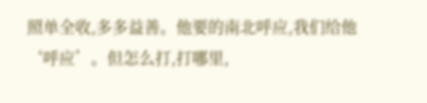照单全收,多多益善。他要的南北呼应,我们给他‘呼应’。但怎么打,打哪里,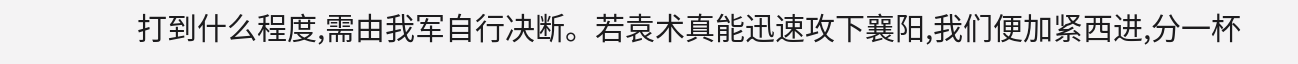打到什么程度,需由我军自行决断。若袁术真能迅速攻下襄阳,我们便加紧西进,分一杯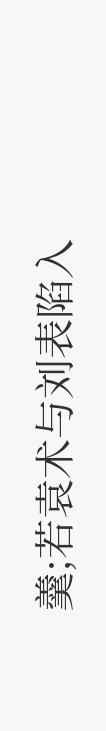羹;若袁术与刘表陷入